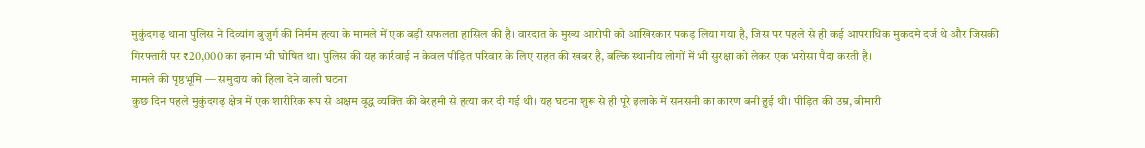मुकुंदगढ़ थाना पुलिस ने दिव्यांग बुज़ुर्ग की निर्मम हत्या के मामले में एक बड़ी सफलता हासिल की है। वारदात के मुख्य आरोपी को आखिरकार पकड़ लिया गया है, जिस पर पहले से ही कई आपराधिक मुकदमे दर्ज थे और जिसकी गिरफ्तारी पर ₹20,000 का इनाम भी घोषित था। पुलिस की यह कार्रवाई न केवल पीड़ित परिवार के लिए राहत की खबर है, बल्कि स्थानीय लोगों में भी सुरक्षा को लेकर एक भरोसा पैदा करती है।
मामले की पृष्ठभूमि — समुदाय को हिला देने वाली घटना
कुछ दिन पहले मुकुंदगढ़ क्षेत्र में एक शारीरिक रूप से अक्षम वृद्ध व्यक्ति की बेरहमी से हत्या कर दी गई थी। यह घटना शुरू से ही पूरे इलाके में सनसनी का कारण बनी हुई थी। पीड़ित की उम्र, बीमारी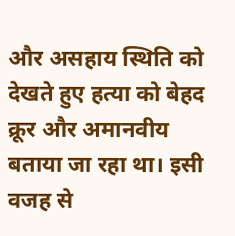और असहाय स्थिति को देखते हुए हत्या को बेहद क्रूर और अमानवीय बताया जा रहा था। इसी वजह से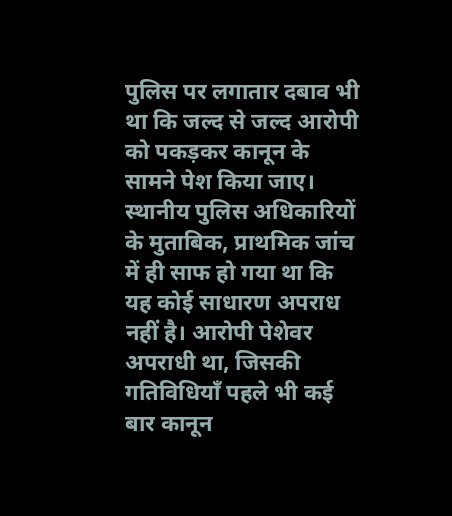पुलिस पर लगातार दबाव भी था कि जल्द से जल्द आरोपी को पकड़कर कानून के सामने पेश किया जाए।
स्थानीय पुलिस अधिकारियों के मुताबिक, प्राथमिक जांच में ही साफ हो गया था कि यह कोई साधारण अपराध नहीं है। आरोपी पेशेवर अपराधी था, जिसकी गतिविधियाँ पहले भी कई बार कानून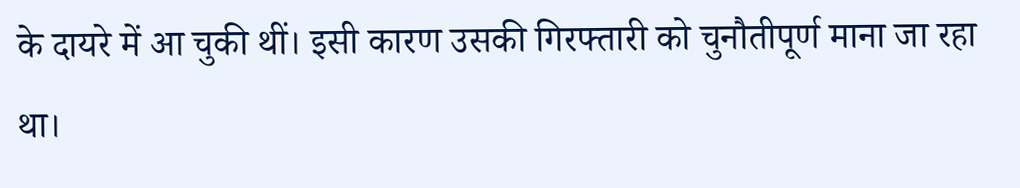के दायरे में आ चुकी थीं। इसी कारण उसकी गिरफ्तारी को चुनौतीपूर्ण माना जा रहा था।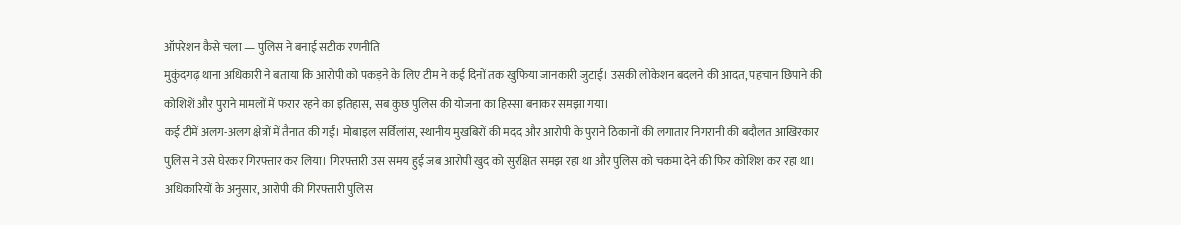ऑपरेशन कैसे चला — पुलिस ने बनाई सटीक रणनीति
मुकुंदगढ़ थाना अधिकारी ने बताया कि आरोपी को पकड़ने के लिए टीम ने कई दिनों तक खुफिया जानकारी जुटाई। उसकी लोकेशन बदलने की आदत, पहचान छिपाने की कोशिशें और पुराने मामलों में फरार रहने का इतिहास, सब कुछ पुलिस की योजना का हिस्सा बनाकर समझा गया।
कई टीमें अलग-अलग क्षेत्रों में तैनात की गईं। मोबाइल सर्विलांस, स्थानीय मुखबिरों की मदद और आरोपी के पुराने ठिकानों की लगातार निगरानी की बदौलत आखिरकार पुलिस ने उसे घेरकर गिरफ्तार कर लिया। गिरफ्तारी उस समय हुई जब आरोपी खुद को सुरक्षित समझ रहा था और पुलिस को चकमा देने की फिर कोशिश कर रहा था।
अधिकारियों के अनुसार, आरोपी की गिरफ्तारी पुलिस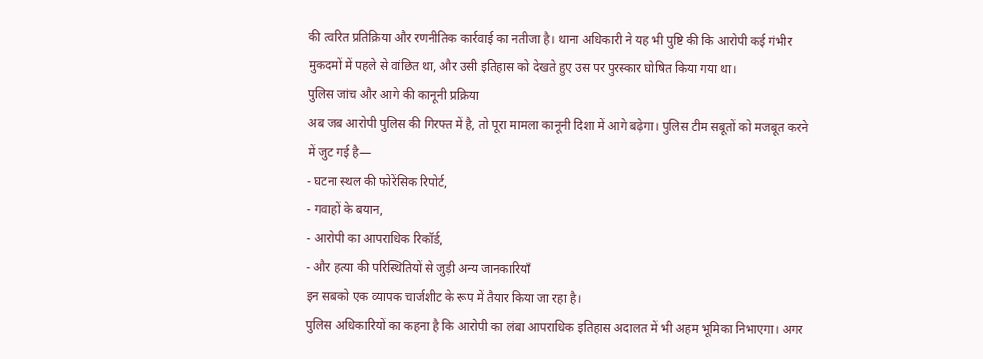की त्वरित प्रतिक्रिया और रणनीतिक कार्रवाई का नतीजा है। थाना अधिकारी ने यह भी पुष्टि की कि आरोपी कई गंभीर मुकदमों में पहले से वांछित था, और उसी इतिहास को देखते हुए उस पर पुरस्कार घोषित किया गया था।
पुलिस जांच और आगे की कानूनी प्रक्रिया
अब जब आरोपी पुलिस की गिरफ्त में है, तो पूरा मामला कानूनी दिशा में आगे बढ़ेगा। पुलिस टीम सबूतों को मजबूत करने में जुट गई है—
- घटना स्थल की फोरेंसिक रिपोर्ट,
- गवाहों के बयान,
- आरोपी का आपराधिक रिकॉर्ड,
- और हत्या की परिस्थितियों से जुड़ी अन्य जानकारियाँ
इन सबको एक व्यापक चार्जशीट के रूप में तैयार किया जा रहा है।
पुलिस अधिकारियों का कहना है कि आरोपी का लंबा आपराधिक इतिहास अदालत में भी अहम भूमिका निभाएगा। अगर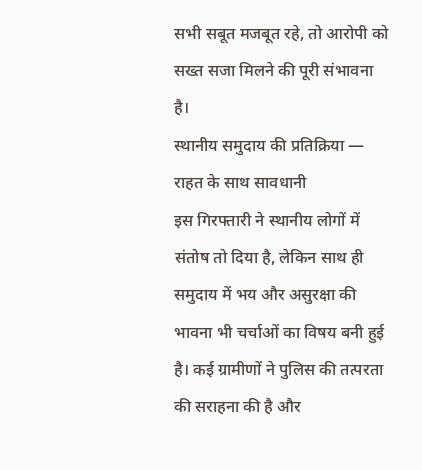सभी सबूत मजबूत रहे, तो आरोपी को सख्त सजा मिलने की पूरी संभावना है।
स्थानीय समुदाय की प्रतिक्रिया — राहत के साथ सावधानी
इस गिरफ्तारी ने स्थानीय लोगों में संतोष तो दिया है, लेकिन साथ ही समुदाय में भय और असुरक्षा की भावना भी चर्चाओं का विषय बनी हुई है। कई ग्रामीणों ने पुलिस की तत्परता की सराहना की है और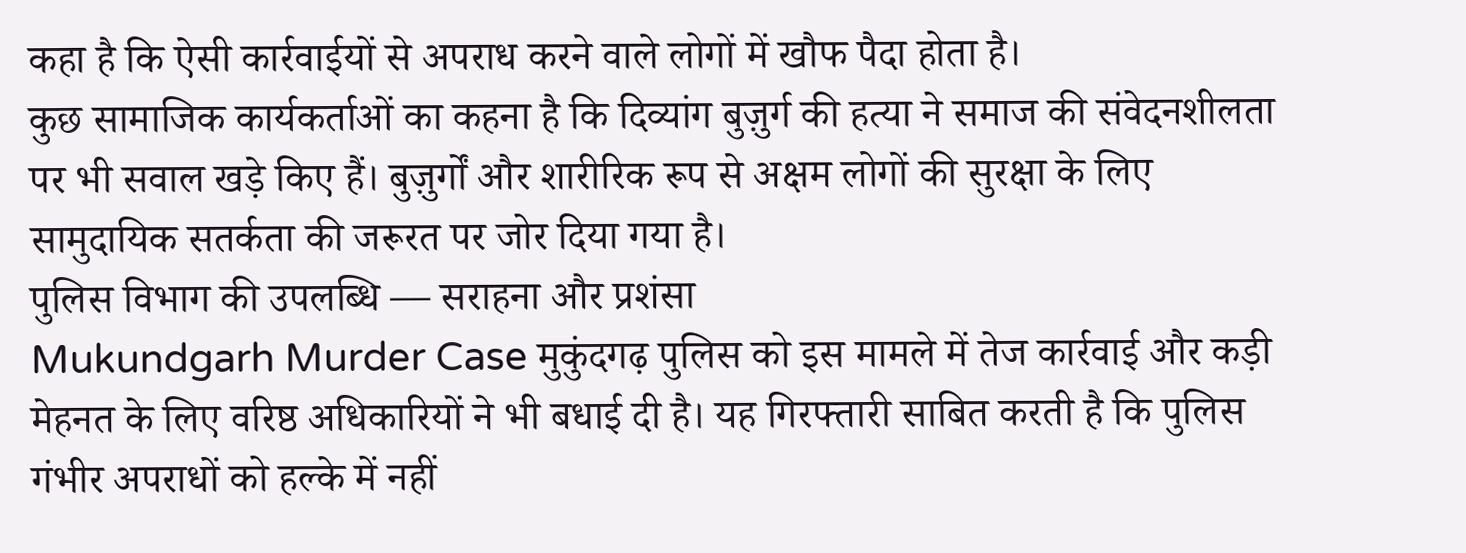कहा है कि ऐसी कार्रवाईयों से अपराध करने वाले लोगों में खौफ पैदा होता है।
कुछ सामाजिक कार्यकर्ताओं का कहना है कि दिव्यांग बुज़ुर्ग की हत्या ने समाज की संवेदनशीलता पर भी सवाल खड़े किए हैं। बुज़ुर्गों और शारीरिक रूप से अक्षम लोगों की सुरक्षा के लिए सामुदायिक सतर्कता की जरूरत पर जोर दिया गया है।
पुलिस विभाग की उपलब्धि — सराहना और प्रशंसा
Mukundgarh Murder Case मुकुंदगढ़ पुलिस को इस मामले में तेज कार्रवाई और कड़ी मेहनत के लिए वरिष्ठ अधिकारियों ने भी बधाई दी है। यह गिरफ्तारी साबित करती है कि पुलिस गंभीर अपराधों को हल्के में नहीं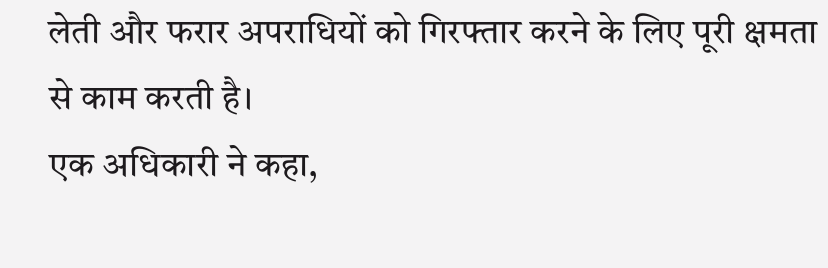लेती और फरार अपराधियों को गिरफ्तार करने के लिए पूरी क्षमता से काम करती है।
एक अधिकारी ने कहा,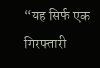“यह सिर्फ एक गिरफ्तारी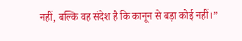नहीं, बल्कि वह संदेश है कि कानून से बड़ा कोई नहीं।”